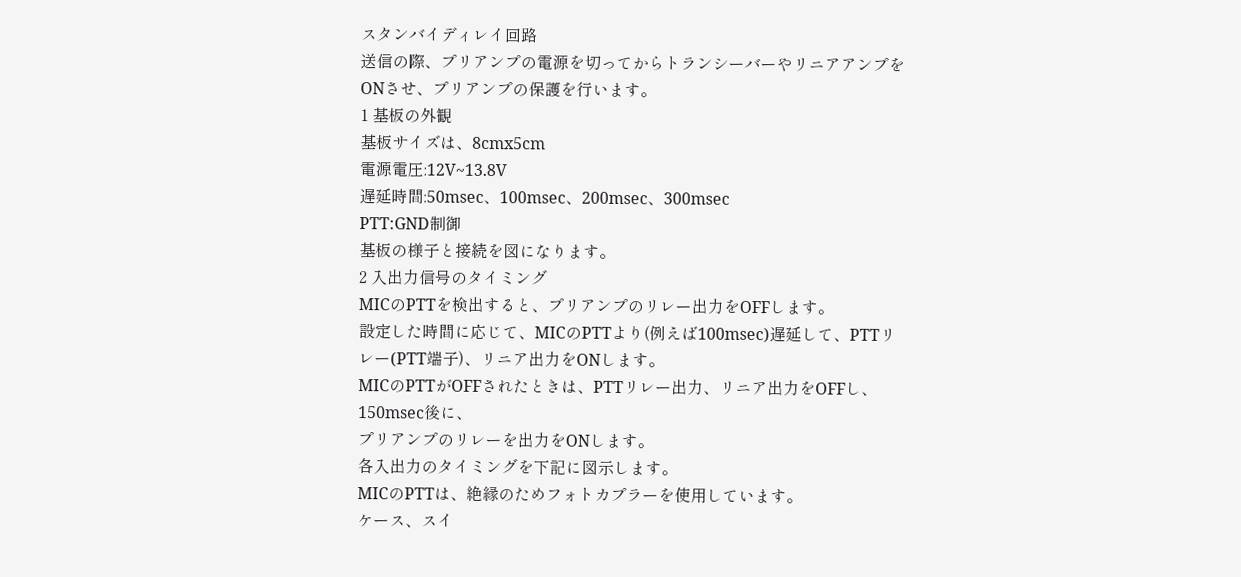スタンバイディレイ回路
送信の際、プリアンプの電源を切ってからトランシーバーやリニアアンプをONさせ、プリアンプの保護を行います。
1 基板の外観
基板サイズは、8cmx5cm
電源電圧:12V~13.8V
遅延時間:50msec、100msec、200msec、300msec
PTT:GND制御
基板の様子と接続を図になります。
2 入出力信号のタイミング
MICのPTTを検出すると、プリアンプのリレー出力をOFFします。
設定した時間に応じて、MICのPTTより(例えば100msec)遅延して、PTTリレー(PTT端子)、リニア出力をONします。
MICのPTTがOFFされたときは、PTTリレー出力、リニア出力をOFFし、150msec後に、
プリアンプのリレーを出力をONします。
各入出力のタイミングを下記に図示します。
MICのPTTは、絶縁のためフォトカプラーを使用しています。
ケース、スイ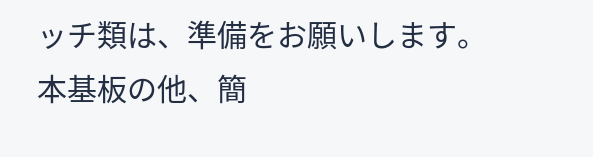ッチ類は、準備をお願いします。
本基板の他、簡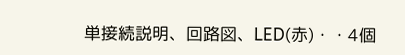単接続説明、回路図、LED(赤)・・4個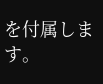を付属します。